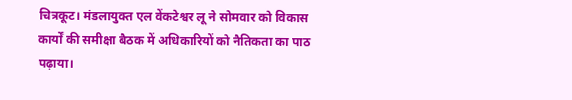चित्रकूट। मंडलायुक्त एल वेंकटेश्वर लू ने सोमवार को विकास कार्यों की समीक्षा बैठक में अधिकारियों को नैतिकता का पाठ पढ़ाया।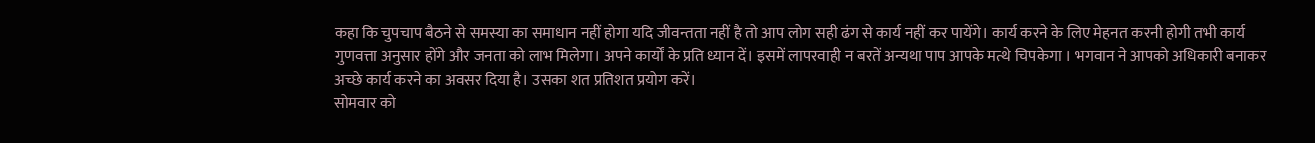कहा कि चुपचाप बैठने से समस्या का समाधान नहीं होगा यदि जीवन्तता नहीं है तो आप लोग सही ढंग से कार्य नहीं कर पायेंगे। कार्य करने के लिए मेहनत करनी होगी तभी कार्य गुणवत्ता अनुसार होंगे और जनता को लाभ मिलेगा। अपने कार्यों के प्रति ध्यान दें। इसमें लापरवाही न बरतें अन्यथा पाप आपके मत्थे चिपकेगा । भगवान ने आपको अधिकारी बनाकर अच्छे कार्य करने का अवसर दिया है। उसका शत प्रतिशत प्रयोग करें।
सोमवार को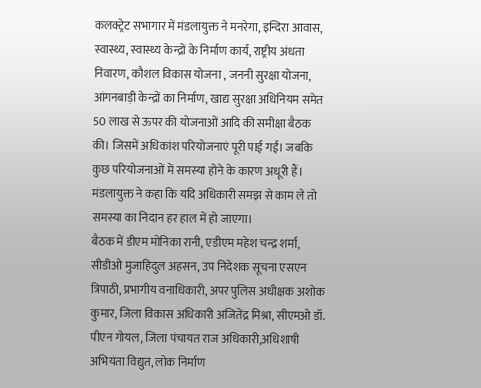कलक्ट्रेट सभागार में मंडलायुक्त ने मनरेगा, इन्दिरा आवास, स्वास्थ्य, स्वास्थ्य केन्द्रों के निर्माण कार्य, राष्ट्रीय अंधता निवारण, कौशल विकास योजना , जननी सुरक्षा योजना, आंगनबाड़ी केन्द्रों का निर्माण, खाद्य सुरक्षा अधिनियम समेत 50 लाख से ऊपर की योजनाओं आदि की समीक्षा बैठक की। जिसमें अधिकांश परियोजनाएं पूरी पाई गईं। जबकि कुछ परियोजनाओं में समस्या होने के कारण अधूरी हैं। मंडलायुक्त ने कहा कि यदि अधिकारी समझ से काम ले तो समस्या का निदान हर हाल में हो जाएगा।
बैठक में डीएम मोनिका रानी, एडीएम महेश चन्द्र शर्मा, सीडीओ मुजाहिदुल अहसन, उप निदेशक सूचना एसएन त्रिपाठी, प्रभागीय वनाधिकारी, अपर पुलिस अधीक्षक अशोक कुमार, जिला विकास अधिकारी अजितेंद्र मिश्रा, सीएमओ डॉ. पीएन गोयल, जिला पंचायत राज अधिकारी,अधिशाषी अभियंता विद्युत, लोक निर्माण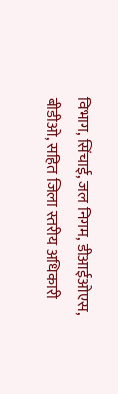विभाग, सिंचाई, जल निगम, डीआईओएस, बीडीओ, सहित जिला स्तरीय अधिकारी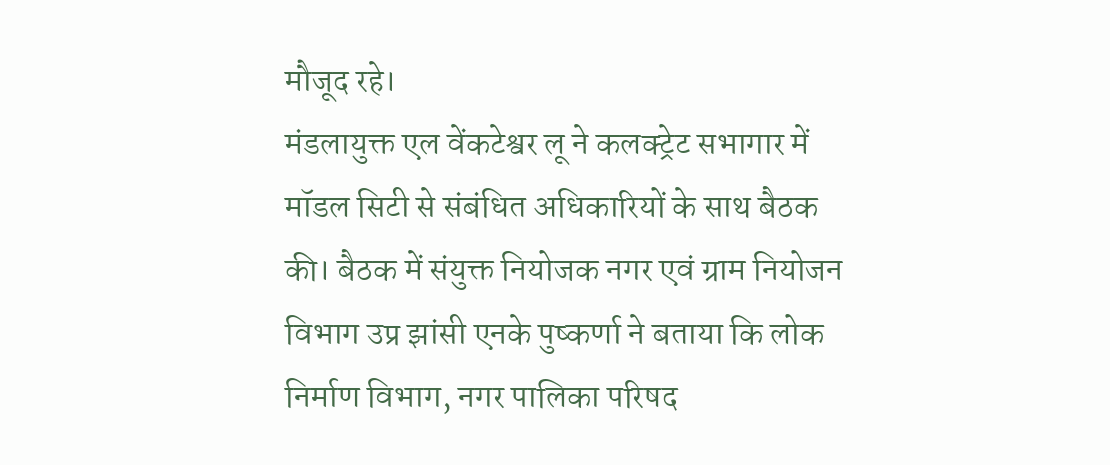मौजूद रहे।
मंडलायुक्त एल वेंकटेश्वर लू ने कलक्ट्रेट सभागार में मॉडल सिटी से संबंधित अधिकारियों के साथ बैठक की। बैठक में संयुक्त नियोजक नगर एवं ग्राम नियोजन विभाग उप्र झांसी एनके पुष्कर्णा ने बताया कि लोक निर्माण विभाग, नगर पालिका परिषद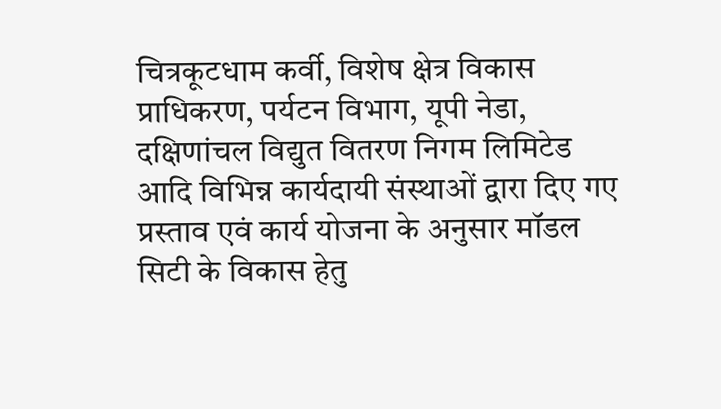चित्रकूटधाम कर्वी, विशेष क्षेत्र विकास प्राधिकरण, पर्यटन विभाग, यूपी नेडा, दक्षिणांचल विद्युत वितरण निगम लिमिटेड आदि विभिन्न कार्यदायी संस्थाओं द्वारा दिए गए प्रस्ताव एवं कार्य योजना के अनुसार मॉडल सिटी के विकास हेतु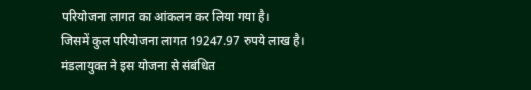परियोजना लागत का आंकलन कर लिया गया है।
जिसमें कुल परियोजना लागत 19247.97 रुपये लाख है। मंडलायुक्त ने इस योजना से संबंधित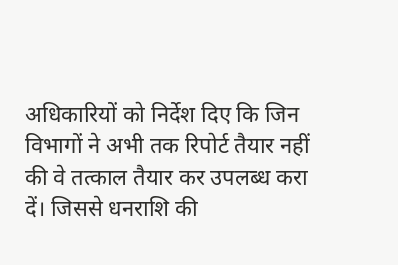अधिकारियों को निर्देश दिए कि जिन विभागों ने अभी तक रिपोर्ट तैयार नहीं की वे तत्काल तैयार कर उपलब्ध करा दें। जिससे धनराशि की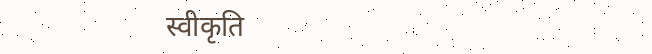स्वीकृति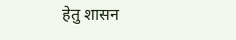हेतु शासन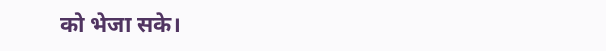को भेजा सके।